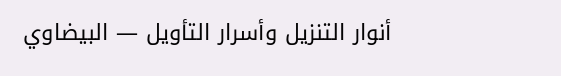أنوار التنزيل وأسرار التأويل — البيضاوي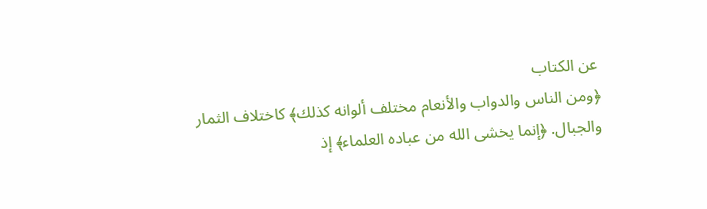عن الكتاب
﴿ومن الناس والدواب والأنعام مختلف ألوانه كذلك﴾ كاختلاف الثمار والجبال. ﴿إنما يخشى الله من عباده العلماء﴾ إذ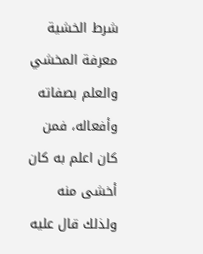شرط الخشية معرفة المخشي والعلم بصفاته وأفعاله، فمن كان اعلم به كان أخشى منه ولذلك قال عليه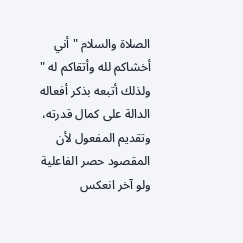الصلاة والسلام " أني أخشاكم لله وأتقاكم له " ولذلك أتبعه بذكر أفعاله الدالة على كمال قدرته، وتقديم المفعول لأن المقصود حصر الفاعلية ولو آخر انعكس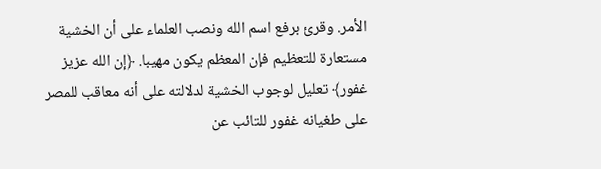الأمر. وقرئ برفع اسم الله ونصب العلماء على أن الخشية مستعارة للتعظيم فإن المعظم يكون مهيبا. ﴿إن الله عزيز غفور﴾ تعليل لوجوب الخشية لدلالته على أنه معاقب للمصر على طغيانه غفور للتائب عن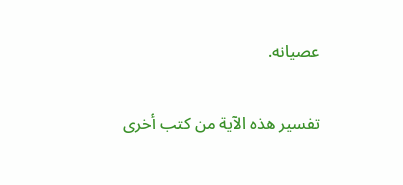عصيانه.

تفسير هذه الآية من كتب أخرى